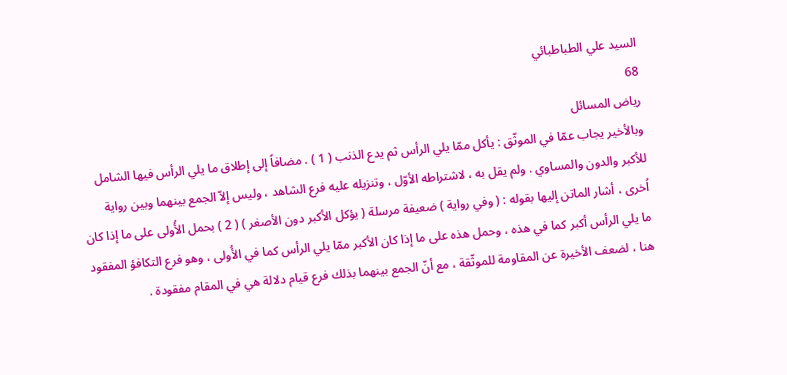السيد علي الطباطبائي
68
رياض المسائل
وبالأخير يجاب عمّا في الموثّق : يأكل ممّا يلي الرأس ثم يدع الذنب ( 1 ) . مضافاً إلى إطلاق ما يلي الرأس فيها الشامل للأكبر والدون والمساوي . ولم يقل به ، لاشتراطه الأوّل ، وتنزيله عليه فرع الشاهد ، وليس إلاّ الجمع بينهما وبين رواية اُخرى ، أشار الماتن إليها بقوله : ( وفي رواية ) ضعيفة مرسلة ( يؤكل الأكبر دون الأصغر ) ( 2 ) بحمل الأُولى على ما إذا كان ما يلي الرأس أكبر كما في هذه ، وحمل هذه على ما إذا كان الأكبر ممّا يلي الرأس كما في الأُولى ، وهو فرع التكافؤ المفقود هنا ، لضعف الأخيرة عن المقاومة للموثّقة ، مع أنّ الجمع بينهما بذلك فرع قيام دلالة هي في المقام مفقودة .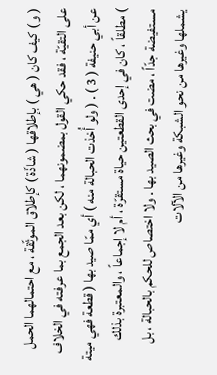( و ) كيف كان ( هي ) بإطلاقها ( شاذّة ) كإطلاق الموثّقة ، مع احتمالهما الحمل على التقيّة ، فقد حكي القول بمضمونهما ، لكن بعد الجمع بما عرفته في الخلاف عن أبي حنيفة ( 3 ) . ( ولو أُخذت الحبالة منه ) أي ممّا صيد بها ( قطعة فهي ميتة ) مطلقاً ، كان في إحدى القطعتين حياة مستقرّة ، أم لا إجماعاً ، والمعتبرة بذلك مستفيضة جدّاً ، مضت في بحث الصيد بها . ولا اختصاص للحكم بالحبالة ، بل يشملها وغيرها من نحو الشبكة وغيرها من الآلات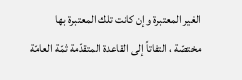الغير المعتبرة وإن كانت تلك المعتبرة بها مختصّة ، التفاتاً إلى القاعدة المتقدّمة ثمّة العامّة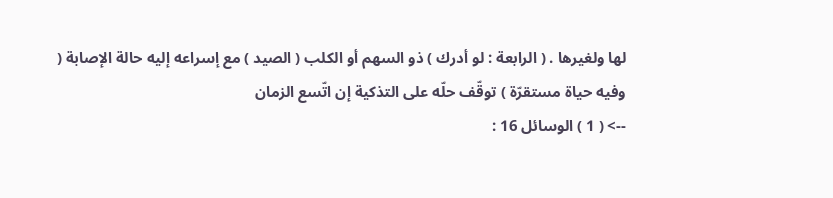لها ولغيرها . ( الرابعة : لو أدرك ) ذو السهم أو الكلب ( الصيد ) مع إسراعه إليه حالة الإصابة ( وفيه حياة مستقرّة ) توقّف حلّه على التذكية إن اتّسع الزمان
--> ( 1 ) الوسائل 16 :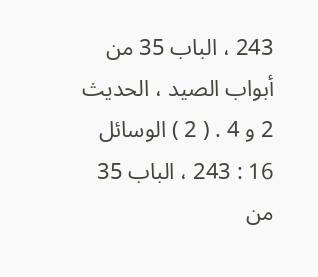243 ، الباب 35 من أبواب الصيد ، الحديث 2 و 4 . ( 2 ) الوسائل 16 : 243 ، الباب 35 من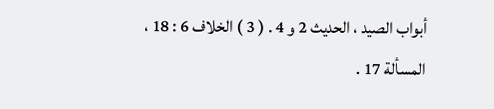أبواب الصيد ، الحديث 2 و 4 . ( 3 ) الخلاف 6 : 18 ، المسألة 17 .